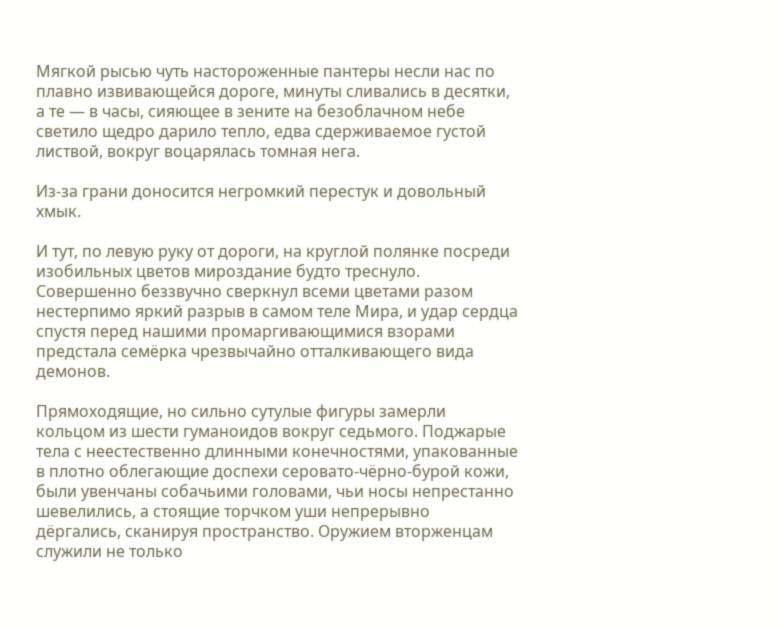Мягкой рысью чуть настороженные пантеры несли нас по плавно извивающейся дороге, минуты сливались в десятки, а те — в часы, сияющее в зените на безоблачном небе светило щедро дарило тепло, едва сдерживаемое густой листвой, вокруг воцарялась томная нега.

Из-за грани доносится негромкий перестук и довольный хмык.

И тут, по левую руку от дороги, на круглой полянке посреди изобильных цветов мироздание будто треснуло. Совершенно беззвучно сверкнул всеми цветами разом нестерпимо яркий разрыв в самом теле Мира, и удар сердца спустя перед нашими промаргивающимися взорами предстала семёрка чрезвычайно отталкивающего вида демонов.

Прямоходящие, но сильно сутулые фигуры замерли кольцом из шести гуманоидов вокруг седьмого. Поджарые тела с неестественно длинными конечностями, упакованные в плотно облегающие доспехи серовато-чёрно-бурой кожи, были увенчаны собачьими головами, чьи носы непрестанно шевелились, а стоящие торчком уши непрерывно дёргались, сканируя пространство. Оружием вторженцам служили не только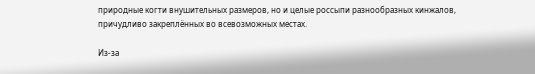природные когти внушительных размеров, но и целые россыпи разнообразных кинжалов, причудливо закреплённых во всевозможных местах.

Из-за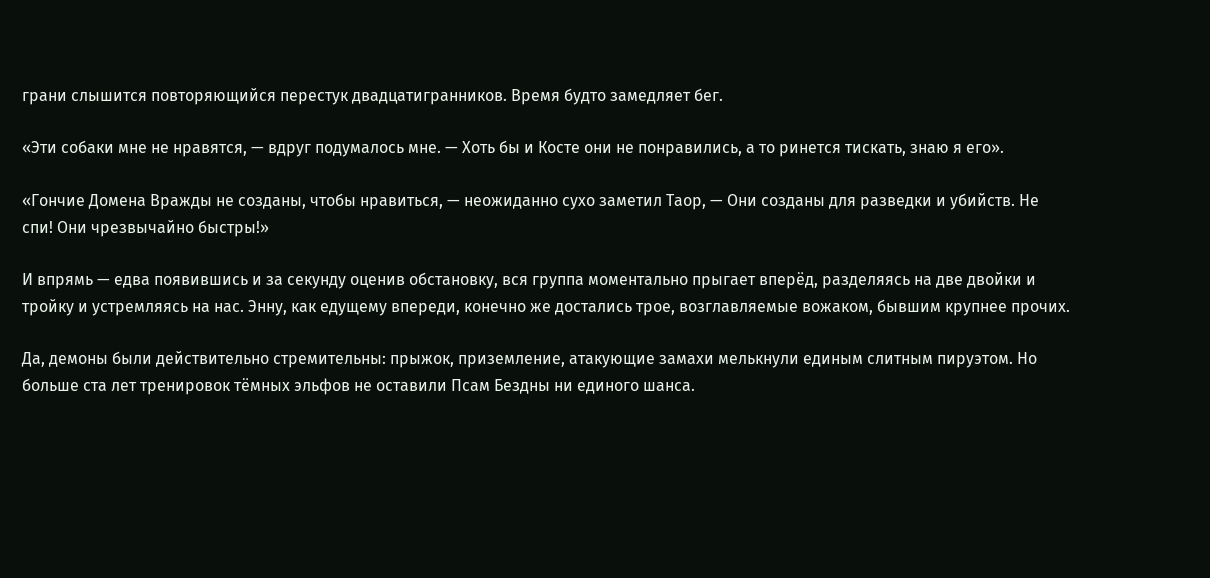грани слышится повторяющийся перестук двадцатигранников. Время будто замедляет бег.

«Эти собаки мне не нравятся, — вдруг подумалось мне. — Хоть бы и Косте они не понравились, а то ринется тискать, знаю я его».

«Гончие Домена Вражды не созданы, чтобы нравиться, — неожиданно сухо заметил Таор, — Они созданы для разведки и убийств. Не спи! Они чрезвычайно быстры!»

И впрямь — едва появившись и за секунду оценив обстановку, вся группа моментально прыгает вперёд, разделяясь на две двойки и тройку и устремляясь на нас. Энну, как едущему впереди, конечно же достались трое, возглавляемые вожаком, бывшим крупнее прочих.

Да, демоны были действительно стремительны: прыжок, приземление, атакующие замахи мелькнули единым слитным пируэтом. Но больше ста лет тренировок тёмных эльфов не оставили Псам Бездны ни единого шанса.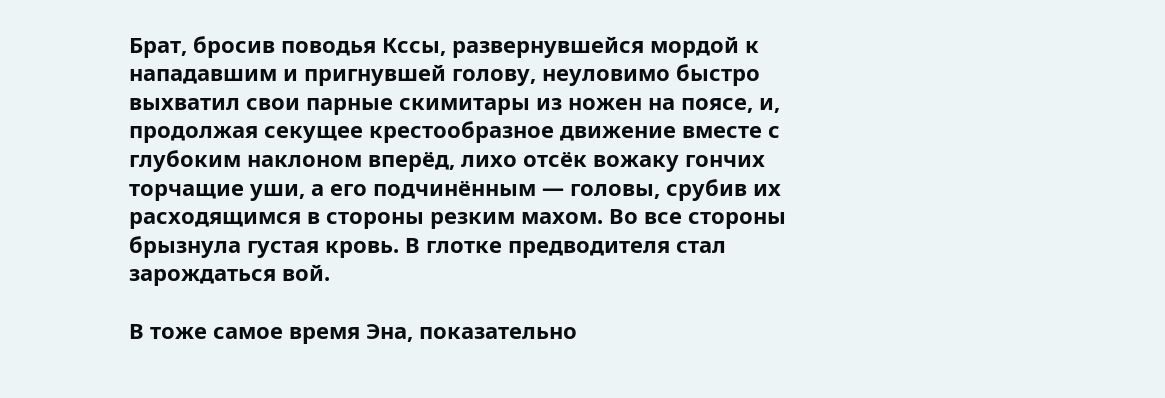Брат, бросив поводья Кссы, развернувшейся мордой к нападавшим и пригнувшей голову, неуловимо быстро выхватил свои парные скимитары из ножен на поясе, и, продолжая секущее крестообразное движение вместе с глубоким наклоном вперёд, лихо отсёк вожаку гончих торчащие уши, а его подчинённым — головы, срубив их расходящимся в стороны резким махом. Во все стороны брызнула густая кровь. В глотке предводителя стал зарождаться вой.

В тоже самое время Эна, показательно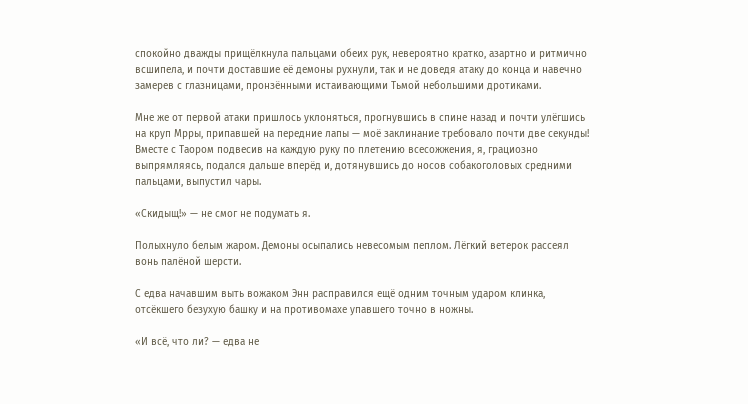спокойно дважды прищёлкнула пальцами обеих рук, невероятно кратко, азартно и ритмично всшипела, и почти доставшие её демоны рухнули, так и не доведя атаку до конца и навечно замерев с глазницами, пронзёнными истаивающими Тьмой небольшими дротиками.

Мне же от первой атаки пришлось уклоняться, прогнувшись в спине назад и почти улёгшись на круп Мрры, припавшей на передние лапы — моё заклинание требовало почти две секунды! Вместе с Таором подвесив на каждую руку по плетению всесожжения, я, грациозно выпрямляясь, подался дальше вперёд и, дотянувшись до носов собакоголовых средними пальцами, выпустил чары.

«Скидыщ!» — не смог не подумать я.

Полыхнуло белым жаром. Демоны осыпались невесомым пеплом. Лёгкий ветерок рассеял вонь палёной шерсти.

С едва начавшим выть вожаком Энн расправился ещё одним точным ударом клинка, отсёкшего безухую башку и на противомахе упавшего точно в ножны.

«И всё, что ли? — едва не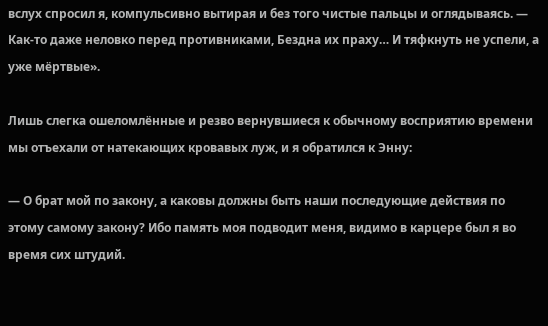вслух спросил я, компульсивно вытирая и без того чистые пальцы и оглядываясь. — Как-то даже неловко перед противниками, Бездна их праху… И тяфкнуть не успели, а уже мёртвые».

Лишь слегка ошеломлённые и резво вернувшиеся к обычному восприятию времени мы отъехали от натекающих кровавых луж, и я обратился к Энну:

— О брат мой по закону, а каковы должны быть наши последующие действия по этому самому закону? Ибо память моя подводит меня, видимо в карцере был я во время сих штудий.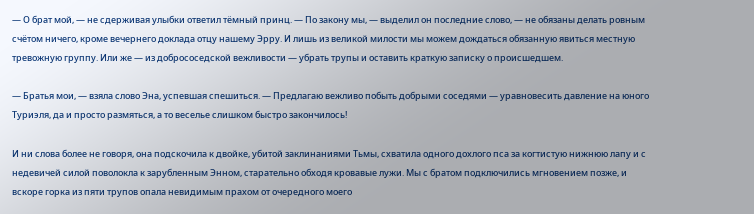— О брат мой, — не сдерживая улыбки ответил тёмный принц. — По закону мы, — выделил он последние слово, — не обязаны делать ровным счётом ничего, кроме вечернего доклада отцу нашему Эрру. И лишь из великой милости мы можем дождаться обязанную явиться местную тревожную группу. Или же — из добрососедской вежливости — убрать трупы и оставить краткую записку о происшедшем.

— Братья мои, — взяла слово Эна, успевшая спешиться. — Предлагаю вежливо побыть добрыми соседями — уравновесить давление на юного Туриэля, да и просто размяться, а то веселье слишком быстро закончилось!

И ни слова более не говоря, она подскочила к двойке, убитой заклинаниями Тьмы, схватила одного дохлого пса за когтистую нижнюю лапу и с недевичей силой поволокла к зарубленным Энном, старательно обходя кровавые лужи. Мы с братом подключились мгновением позже, и вскоре горка из пяти трупов опала невидимым прахом от очередного моего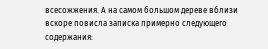всесожжения. А на самом большом дереве вблизи вскоре повисла записка примерно следующего содержания: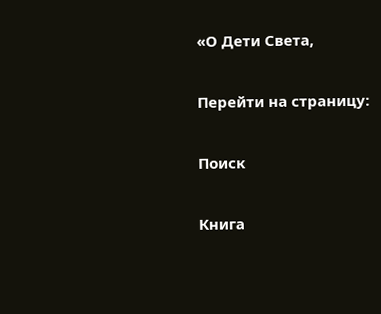«О Дети Света,

Перейти на страницу:

Поиск

Книга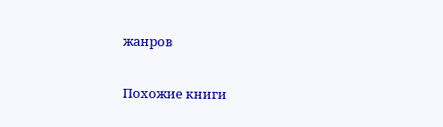жанров

Похожие книги